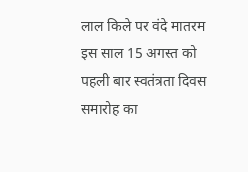लाल किले पर वंदे मातरम इस साल 15 अगस्त को पहली बार स्वतंत्रता दिवस समारोह का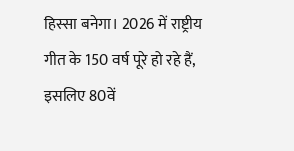हिस्सा बनेगा। 2026 में राष्ट्रीय गीत के 150 वर्ष पूरे हो रहे हैं, इसलिए 80वें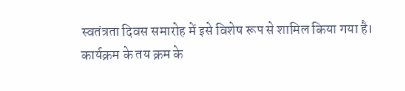स्वतंत्रता दिवस समारोह में इसे विशेष रूप से शामिल किया गया है।
कार्यक्रम के तय क्रम के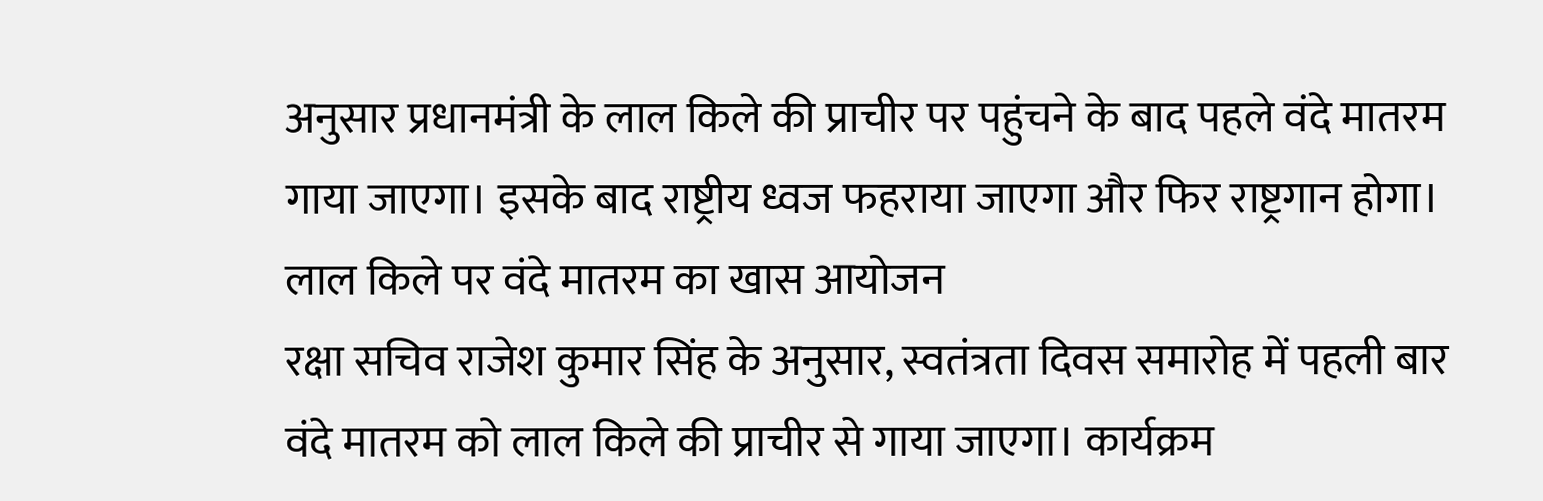अनुसार प्रधानमंत्री के लाल किले की प्राचीर पर पहुंचने के बाद पहले वंदे मातरम गाया जाएगा। इसके बाद राष्ट्रीय ध्वज फहराया जाएगा और फिर राष्ट्रगान होगा।
लाल किले पर वंदे मातरम का खास आयोजन
रक्षा सचिव राजेश कुमार सिंह के अनुसार, स्वतंत्रता दिवस समारोह में पहली बार वंदे मातरम को लाल किले की प्राचीर से गाया जाएगा। कार्यक्रम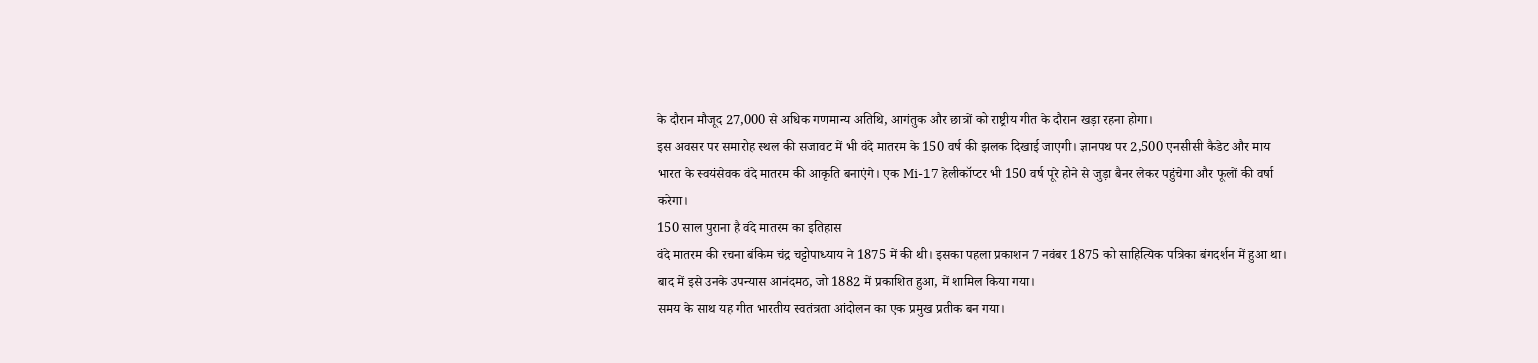के दौरान मौजूद 27,000 से अधिक गणमान्य अतिथि, आगंतुक और छात्रों को राष्ट्रीय गीत के दौरान खड़ा रहना होगा।
इस अवसर पर समारोह स्थल की सजावट में भी वंदे मातरम के 150 वर्ष की झलक दिखाई जाएगी। ज्ञानपथ पर 2,500 एनसीसी कैडेट और माय भारत के स्वयंसेवक वंदे मातरम की आकृति बनाएंगे। एक Mi-17 हेलीकॉप्टर भी 150 वर्ष पूरे होने से जुड़ा बैनर लेकर पहुंचेगा और फूलों की वर्षा करेगा।
150 साल पुराना है वंदे मातरम का इतिहास
वंदे मातरम की रचना बंकिम चंद्र चट्टोपाध्याय ने 1875 में की थी। इसका पहला प्रकाशन 7 नवंबर 1875 को साहित्यिक पत्रिका बंगदर्शन में हुआ था। बाद में इसे उनके उपन्यास आनंदमठ, जो 1882 में प्रकाशित हुआ, में शामिल किया गया।
समय के साथ यह गीत भारतीय स्वतंत्रता आंदोलन का एक प्रमुख प्रतीक बन गया।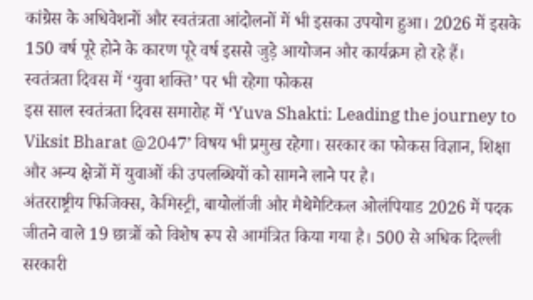कांग्रेस के अधिवेशनों और स्वतंत्रता आंदोलनों में भी इसका उपयोग हुआ। 2026 में इसके 150 वर्ष पूरे होने के कारण पूरे वर्ष इससे जुड़े आयोजन और कार्यक्रम हो रहे हैं।
स्वतंत्रता दिवस में ‘युवा शक्ति’ पर भी रहेगा फोकस
इस साल स्वतंत्रता दिवस समारोह में ‘Yuva Shakti: Leading the journey to Viksit Bharat @2047’ विषय भी प्रमुख रहेगा। सरकार का फोकस विज्ञान, शिक्षा और अन्य क्षेत्रों में युवाओं की उपलब्धियों को सामने लाने पर है।
अंतरराष्ट्रीय फिजिक्स, केमिस्ट्री, बायोलॉजी और मैथेमेटिकल ओलंपियाड 2026 में पदक जीतने वाले 19 छात्रों को विशेष रूप से आमंत्रित किया गया है। 500 से अधिक दिल्ली सरकारी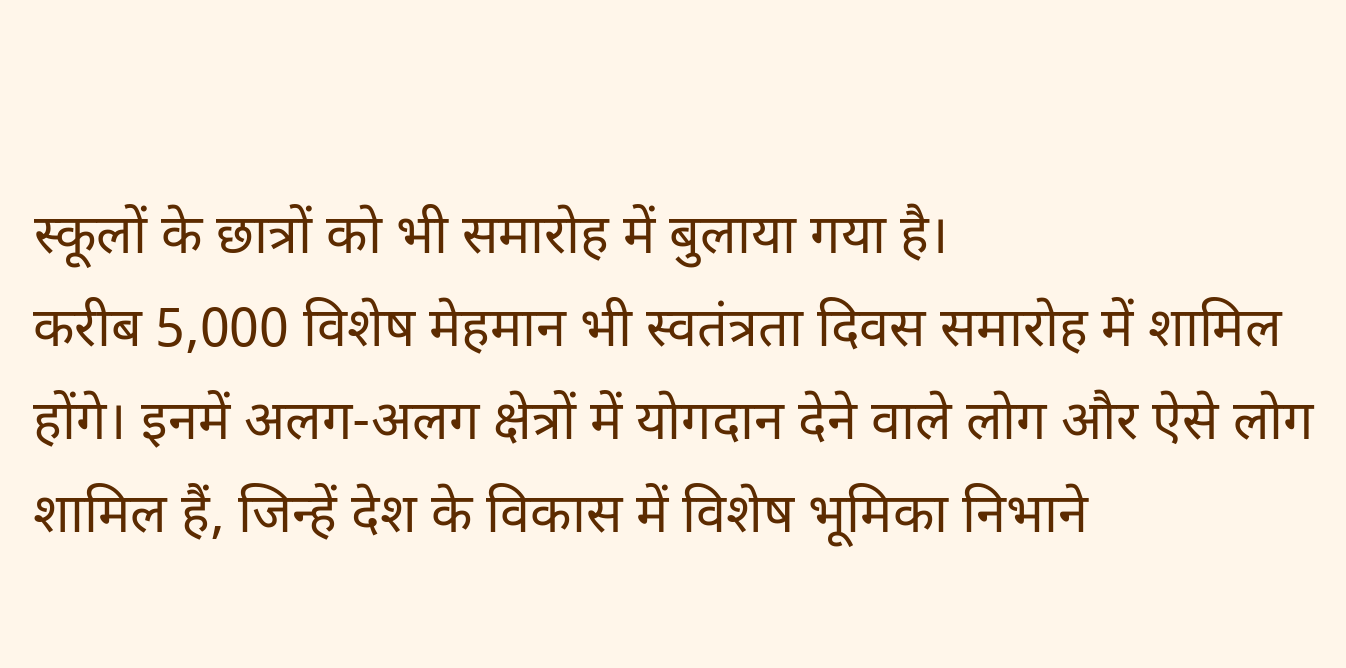स्कूलों के छात्रों को भी समारोह में बुलाया गया है।
करीब 5,000 विशेष मेहमान भी स्वतंत्रता दिवस समारोह में शामिल होंगे। इनमें अलग-अलग क्षेत्रों में योगदान देने वाले लोग और ऐसे लोग शामिल हैं, जिन्हें देश के विकास में विशेष भूमिका निभाने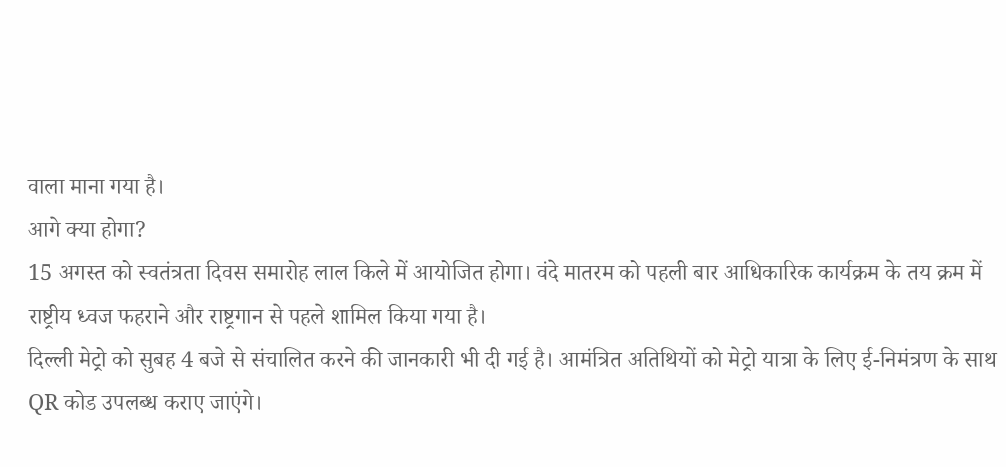वाला माना गया है।
आगे क्या होगा?
15 अगस्त को स्वतंत्रता दिवस समारोह लाल किले में आयोजित होगा। वंदे मातरम को पहली बार आधिकारिक कार्यक्रम के तय क्रम में राष्ट्रीय ध्वज फहराने और राष्ट्रगान से पहले शामिल किया गया है।
दिल्ली मेट्रो को सुबह 4 बजे से संचालित करने की जानकारी भी दी गई है। आमंत्रित अतिथियों को मेट्रो यात्रा के लिए ई-निमंत्रण के साथ QR कोड उपलब्ध कराए जाएंगे।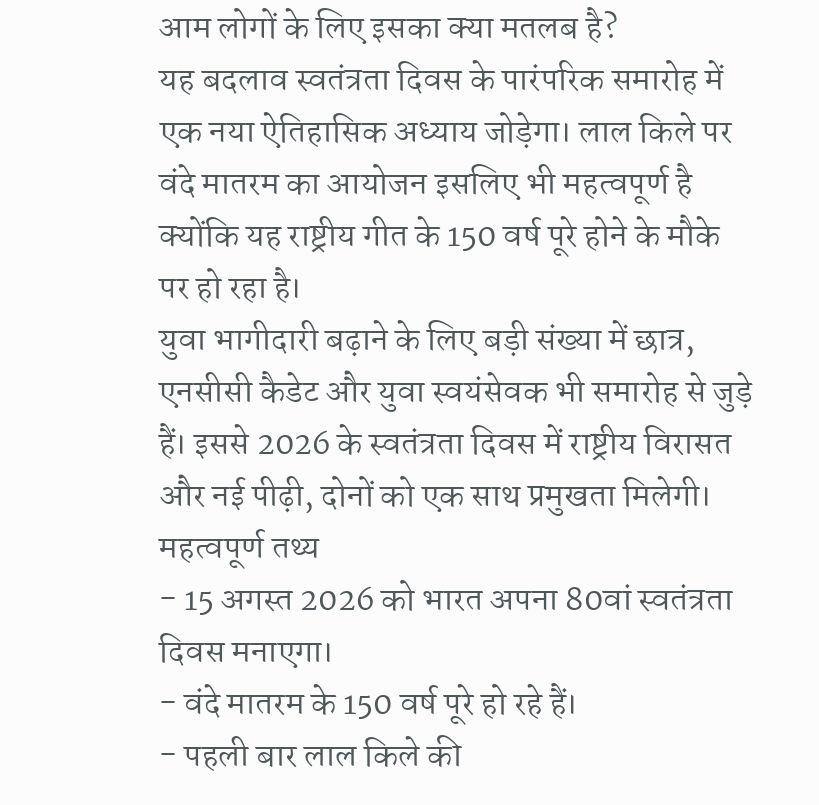आम लोगों के लिए इसका क्या मतलब है?
यह बदलाव स्वतंत्रता दिवस के पारंपरिक समारोह में एक नया ऐतिहासिक अध्याय जोड़ेगा। लाल किले पर वंदे मातरम का आयोजन इसलिए भी महत्वपूर्ण है क्योंकि यह राष्ट्रीय गीत के 150 वर्ष पूरे होने के मौके पर हो रहा है।
युवा भागीदारी बढ़ाने के लिए बड़ी संख्या में छात्र, एनसीसी कैडेट और युवा स्वयंसेवक भी समारोह से जुड़े हैं। इससे 2026 के स्वतंत्रता दिवस में राष्ट्रीय विरासत और नई पीढ़ी, दोनों को एक साथ प्रमुखता मिलेगी।
महत्वपूर्ण तथ्य
- 15 अगस्त 2026 को भारत अपना 80वां स्वतंत्रता दिवस मनाएगा।
- वंदे मातरम के 150 वर्ष पूरे हो रहे हैं।
- पहली बार लाल किले की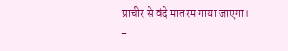प्राचीर से वंदे मातरम गाया जाएगा।
-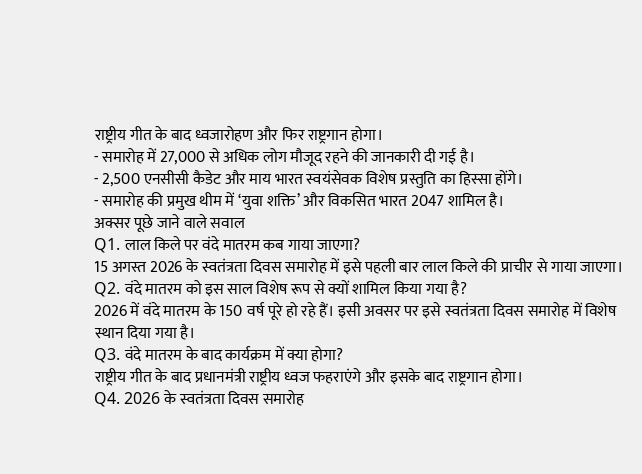राष्ट्रीय गीत के बाद ध्वजारोहण और फिर राष्ट्रगान होगा।
- समारोह में 27,000 से अधिक लोग मौजूद रहने की जानकारी दी गई है।
- 2,500 एनसीसी कैडेट और माय भारत स्वयंसेवक विशेष प्रस्तुति का हिस्सा होंगे।
- समारोह की प्रमुख थीम में ‘युवा शक्ति’ और विकसित भारत 2047 शामिल है।
अक्सर पूछे जाने वाले सवाल
Q1. लाल किले पर वंदे मातरम कब गाया जाएगा?
15 अगस्त 2026 के स्वतंत्रता दिवस समारोह में इसे पहली बार लाल किले की प्राचीर से गाया जाएगा।
Q2. वंदे मातरम को इस साल विशेष रूप से क्यों शामिल किया गया है?
2026 में वंदे मातरम के 150 वर्ष पूरे हो रहे हैं। इसी अवसर पर इसे स्वतंत्रता दिवस समारोह में विशेष स्थान दिया गया है।
Q3. वंदे मातरम के बाद कार्यक्रम में क्या होगा?
राष्ट्रीय गीत के बाद प्रधानमंत्री राष्ट्रीय ध्वज फहराएंगे और इसके बाद राष्ट्रगान होगा।
Q4. 2026 के स्वतंत्रता दिवस समारोह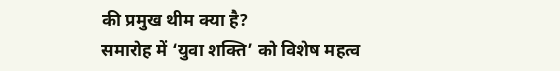की प्रमुख थीम क्या है?
समारोह में ‘युवा शक्ति’ को विशेष महत्व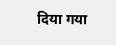दिया गया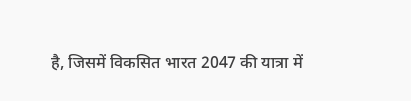है, जिसमें विकसित भारत 2047 की यात्रा में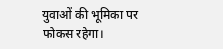युवाओं की भूमिका पर फोकस रहेगा।